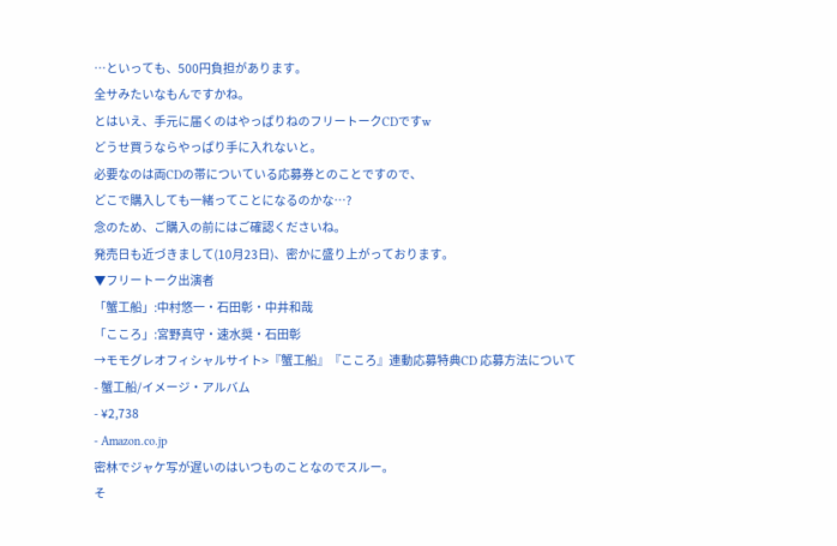…といっても、500円負担があります。
全サみたいなもんですかね。
とはいえ、手元に届くのはやっぱりねのフリートークCDですw
どうせ買うならやっぱり手に入れないと。
必要なのは両CDの帯についている応募券とのことですので、
どこで購入しても一緒ってことになるのかな…?
念のため、ご購入の前にはご確認くださいね。
発売日も近づきまして(10月23日)、密かに盛り上がっております。
▼フリートーク出演者
「蟹工船」:中村悠一・石田彰・中井和哉
「こころ」:宮野真守・速水奨・石田彰
→モモグレオフィシャルサイト>『蟹工船』『こころ』連動応募特典CD 応募方法について
- 蟹工船/イメージ・アルバム
- ¥2,738
- Amazon.co.jp
密林でジャケ写が遅いのはいつものことなのでスルー。
そ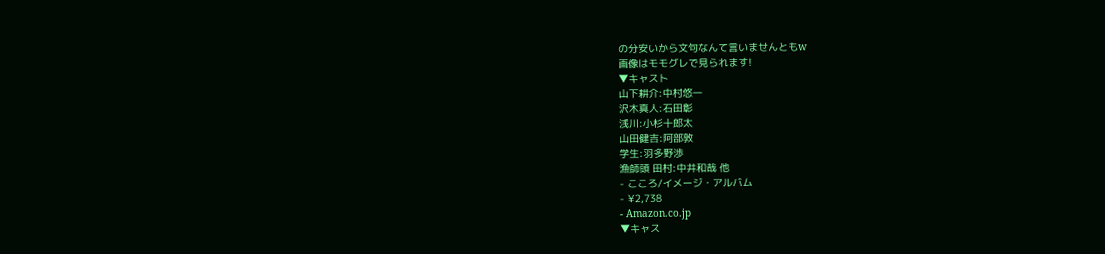の分安いから文句なんて言いませんともw
画像はモモグレで見られます!
▼キャスト
山下耕介:中村悠一
沢木真人:石田彰
浅川:小杉十郎太
山田健吉:阿部敦
学生:羽多野渉
漁師頭 田村:中井和哉 他
- こころ/イメージ・アルバム
- ¥2,738
- Amazon.co.jp
▼キャス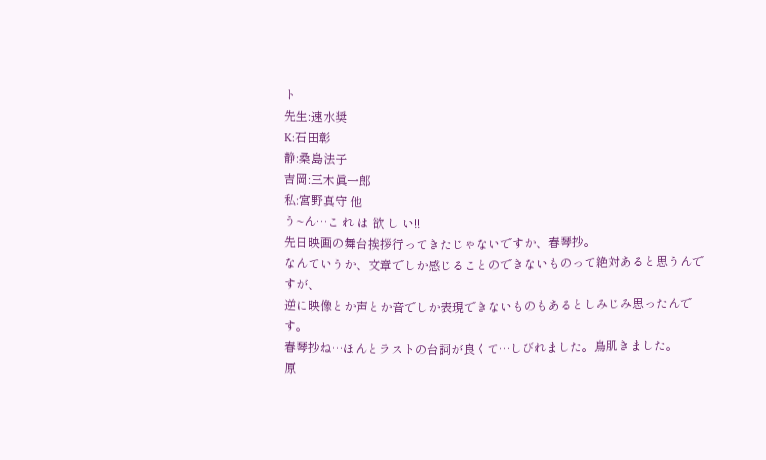ト
先生:速水奨
K:石田彰
静:桑島法子
吉岡:三木眞一郎
私:宮野真守 他
う~ん…こ れ は 欲 し い!!
先日映画の舞台挨拶行ってきたじゃないですか、春琴抄。
なんていうか、文章でしか感じることのできないものって絶対あると思うんですが、
逆に映像とか声とか音でしか表現できないものもあるとしみじみ思ったんです。
春琴抄ね…ほんとラストの台詞が良くて…しびれました。鳥肌きました。
原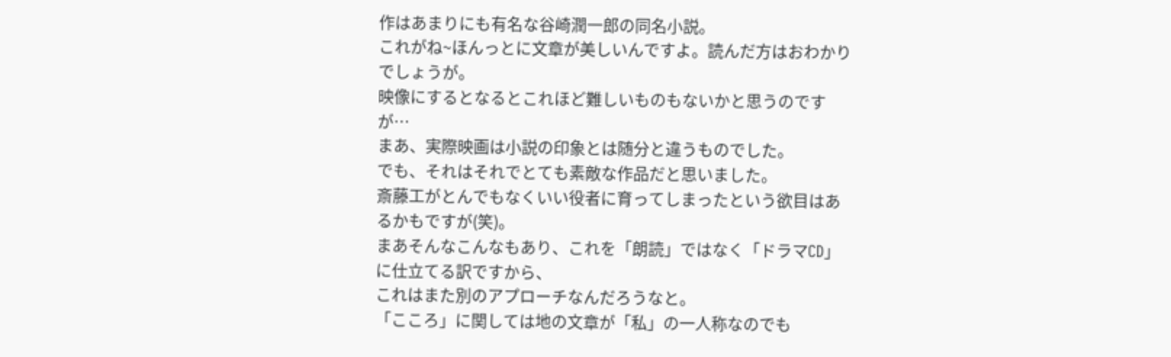作はあまりにも有名な谷崎潤一郎の同名小説。
これがね~ほんっとに文章が美しいんですよ。読んだ方はおわかりでしょうが。
映像にするとなるとこれほど難しいものもないかと思うのですが…
まあ、実際映画は小説の印象とは随分と違うものでした。
でも、それはそれでとても素敵な作品だと思いました。
斎藤工がとんでもなくいい役者に育ってしまったという欲目はあるかもですが(笑)。
まあそんなこんなもあり、これを「朗読」ではなく「ドラマCD」に仕立てる訳ですから、
これはまた別のアプローチなんだろうなと。
「こころ」に関しては地の文章が「私」の一人称なのでも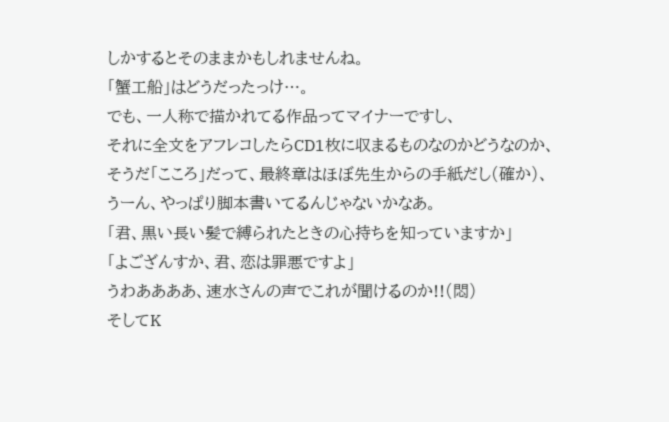しかするとそのままかもしれませんね。
「蟹工船」はどうだったっけ…。
でも、一人称で描かれてる作品ってマイナーですし、
それに全文をアフレコしたらCD1枚に収まるものなのかどうなのか、
そうだ「こころ」だって、最終章はほぼ先生からの手紙だし(確か)、
うーん、やっぱり脚本書いてるんじゃないかなあ。
「君、黒い長い髪で縛られたときの心持ちを知っていますか」
「よござんすか、君、恋は罪悪ですよ」
うわああああ、速水さんの声でこれが聞けるのか!!(悶)
そしてK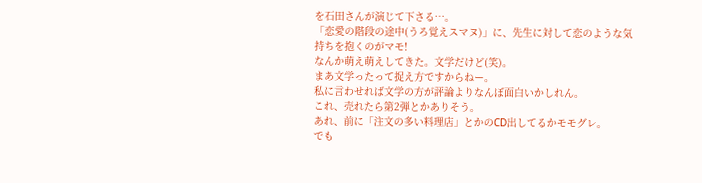を石田さんが演じて下さる…。
「恋愛の階段の途中(うろ覚えスマヌ)」に、先生に対して恋のような気持ちを抱くのがマモ!
なんか萌え萌えしてきた。文学だけど(笑)。
まあ文学ったって捉え方ですからねー。
私に言わせれば文学の方が評論よりなんぼ面白いかしれん。
これ、売れたら第2弾とかありそう。
あれ、前に「注文の多い料理店」とかのCD出してるかモモグレ。
でも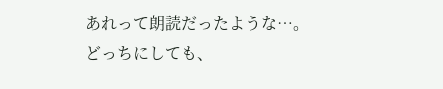あれって朗読だったような…。
どっちにしても、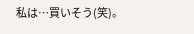私は…買いそう(笑)。